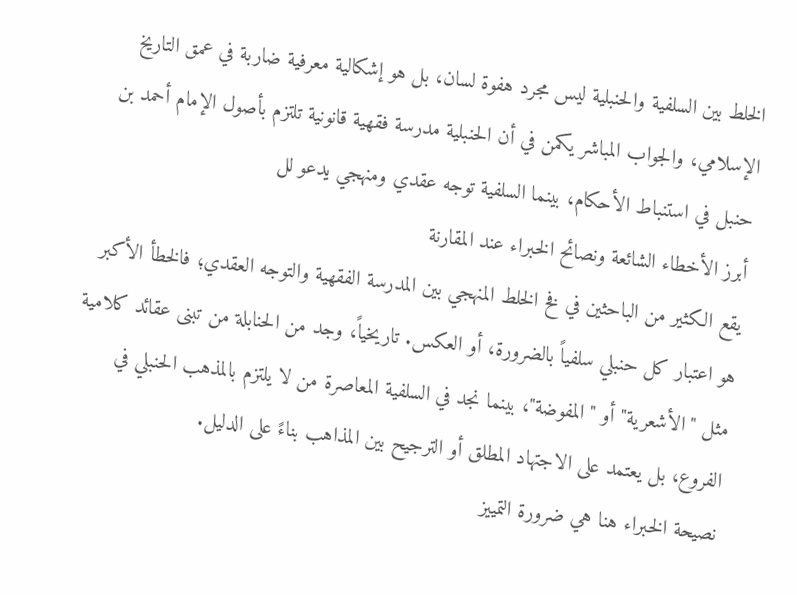الخلط بين السلفية والحنبلية ليس مجرد هفوة لسان، بل هو إشكالية معرفية ضاربة في عمق التاريخ الإسلامي، والجواب المباشر يكمن في أن الحنبلية مدرسة فقهية قانونية تلتزم بأصول الإمام أحمد بن حنبل في استنباط الأحكام، بينما السلفية توجه عقدي ومنهجي يدعو لل
أبرز الأخطاء الشائعة ونصائح الخبراء عند المقارنة
يقع الكثير من الباحثين في فخ الخلط المنهجي بين المدرسة الفقهية والتوجه العقدي؛ فالخطأ الأكبر هو اعتبار كل حنبلي سلفياً بالضرورة، أو العكس. تاريخياً، وجد من الحنابلة من تبنى عقائد كلامية مثل "الأشعرية" أو "المفوضة"، بينما نجد في السلفية المعاصرة من لا يلتزم بالمذهب الحنبلي في الفروع، بل يعتمد على الاجتهاد المطلق أو الترجيح بين المذاهب بناءً على الدليل.
نصيحة الخبراء هنا هي ضرورة التمييز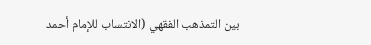بين التمذهب الفقهي (الانتساب للإمام أحمد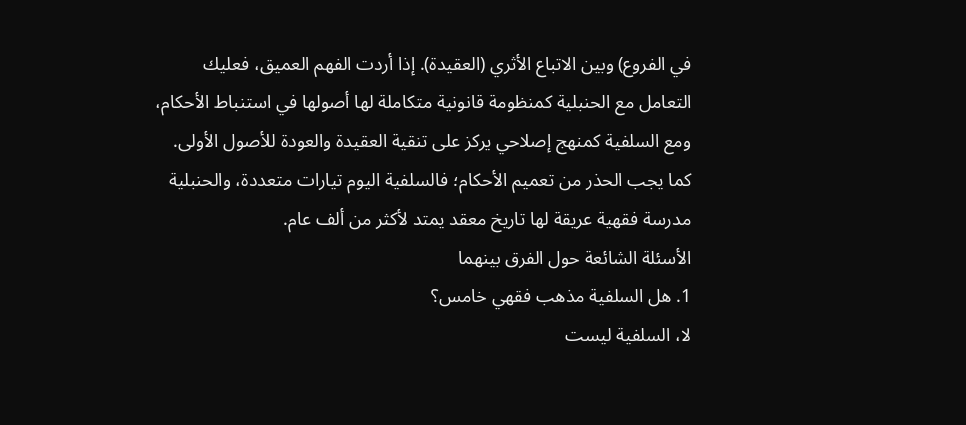في الفروع) وبين الاتباع الأثري (العقيدة). إذا أردت الفهم العميق، فعليك التعامل مع الحنبلية كمنظومة قانونية متكاملة لها أصولها في استنباط الأحكام، ومع السلفية كمنهج إصلاحي يركز على تنقية العقيدة والعودة للأصول الأولى. كما يجب الحذر من تعميم الأحكام؛ فالسلفية اليوم تيارات متعددة، والحنبلية مدرسة فقهية عريقة لها تاريخ معقد يمتد لأكثر من ألف عام.
الأسئلة الشائعة حول الفرق بينهما
1. هل السلفية مذهب فقهي خامس؟
لا، السلفية ليست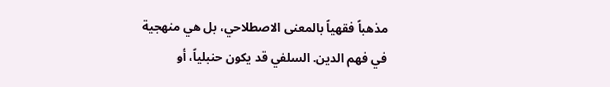مذهباً فقهياً بالمعنى الاصطلاحي، بل هي منهجية في فهم الدين. السلفي قد يكون حنبلياً، أو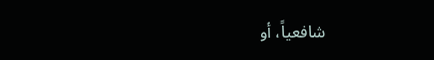شافعياً، أو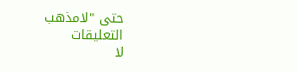حتى "لامذهب
التعليقات
لا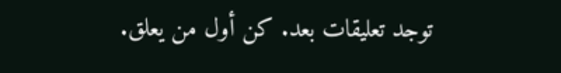توجد تعليقات بعد. كن أول من يعلق.